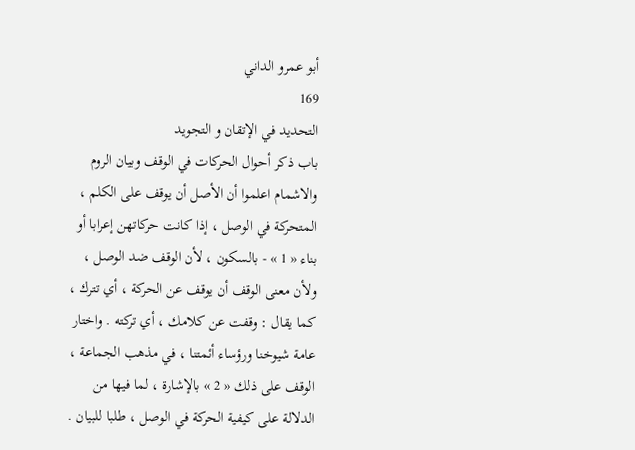أبو عمرو الداني
169
التحديد في الإتقان و التجويد
باب ذكر أحوال الحركات في الوقف وبيان الروم والاشمام اعلموا أن الأصل أن يوقف على الكلم ، المتحركة في الوصل ، إذا كانت حركاتهن إعرابا أو بناء « 1 » - بالسكون ، لأن الوقف ضد الوصل ، ولأن معنى الوقف أن يوقف عن الحركة ، أي تترك ، كما يقال : وقفت عن كلامك ، أي تركته . واختار عامة شيوخنا ورؤساء أئمتنا ، في مذهب الجماعة ، الوقف على ذلك « 2 » بالإشارة ، لما فيها من الدلالة على كيفية الحركة في الوصل ، طلبا للبيان .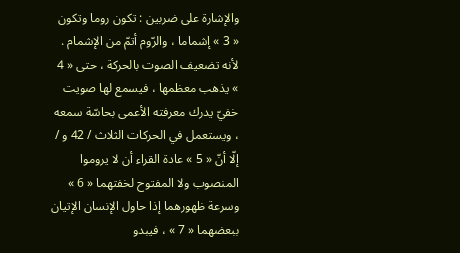والإشارة على ضربين : تكون روما وتكون « 3 » إشماما ، والرّوم أتمّ من الإشمام . لأنه تضعيف الصوت بالحركة ، حتى « 4 » يذهب معظمها ، فيسمع لها صويت خفيّ يدرك معرفته الأعمى بحاسّة سمعه ، ويستعمل في الحركات الثلاث / 42 و / إلّا أنّ « 5 » عادة القراء أن لا يروموا المنصوب ولا المفتوح لخفتهما « 6 » وسرعة ظهورهما إذا حاول الإنسان الإتيان ببعضهما « 7 » ، فيبدو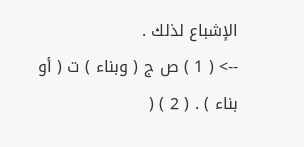الإشباع لذلك .
--> ( 1 ) ص ج ( وبناء ) ت ( أو بناء ) . ( 2 ) (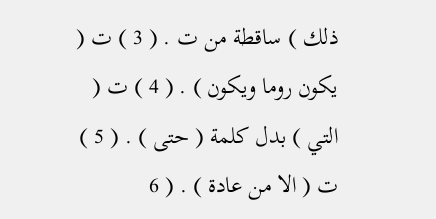ذلك ) ساقطة من ت . ( 3 ) ت ( يكون روما ويكون ) . ( 4 ) ت ( التي ) بدل كلمة ( حتى ) . ( 5 ) ت ( الا من عادة ) . ( 6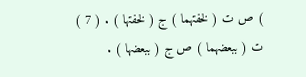) ص ت ( لخفتهما ) ج ( لخفتها ) . ( 7 ) ت ( ببعضهما ) ص ج ( ببعضها ) .